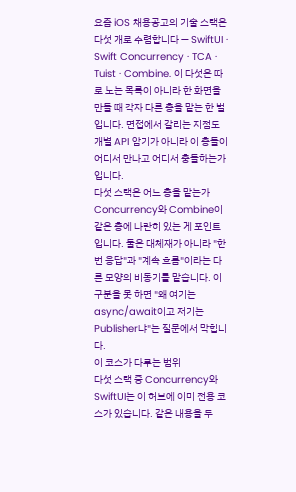요즘 iOS 채용공고의 기술 스택은 다섯 개로 수렴합니다 — SwiftUI · Swift Concurrency · TCA · Tuist · Combine. 이 다섯은 따로 노는 목록이 아니라 한 화면을 만들 때 각자 다른 층을 맡는 한 벌입니다. 면접에서 갈리는 지점도 개별 API 암기가 아니라 이 층들이 어디서 만나고 어디서 충돌하는가입니다.
다섯 스택은 어느 층을 맡는가
Concurrency와 Combine이 같은 층에 나란히 있는 게 포인트입니다. 둘은 대체재가 아니라 "한 번 응답"과 "계속 흐름"이라는 다른 모양의 비동기를 맡습니다. 이 구분을 못 하면 "왜 여기는 async/await이고 저기는 Publisher냐"는 질문에서 막힙니다.
이 코스가 다루는 범위
다섯 스택 중 Concurrency와 SwiftUI는 이 허브에 이미 전용 코스가 있습니다. 같은 내용을 두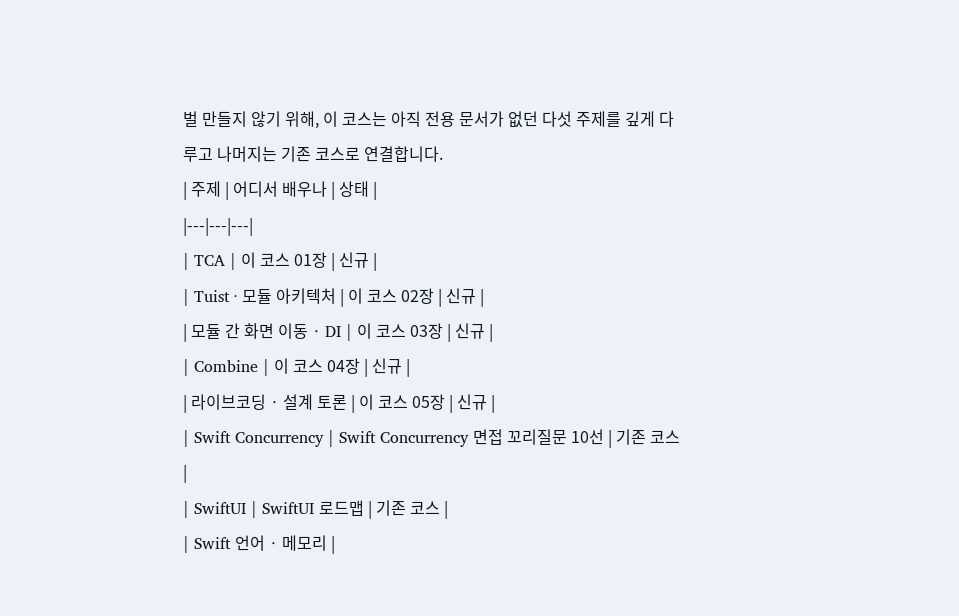벌 만들지 않기 위해, 이 코스는 아직 전용 문서가 없던 다섯 주제를 깊게 다루고 나머지는 기존 코스로 연결합니다.
| 주제 | 어디서 배우나 | 상태 |
|---|---|---|
| TCA | 이 코스 01장 | 신규 |
| Tuist · 모듈 아키텍처 | 이 코스 02장 | 신규 |
| 모듈 간 화면 이동 · DI | 이 코스 03장 | 신규 |
| Combine | 이 코스 04장 | 신규 |
| 라이브코딩 · 설계 토론 | 이 코스 05장 | 신규 |
| Swift Concurrency | Swift Concurrency 면접 꼬리질문 10선 | 기존 코스 |
| SwiftUI | SwiftUI 로드맵 | 기존 코스 |
| Swift 언어 · 메모리 |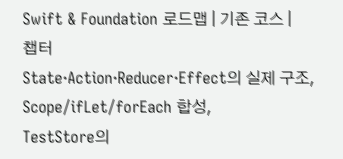Swift & Foundation 로드맵 | 기존 코스 |
챕터
State·Action·Reducer·Effect의 실제 구조, Scope/ifLet/forEach 합성,
TestStore의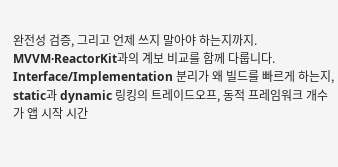완전성 검증, 그리고 언제 쓰지 말아야 하는지까지.
MVVM·ReactorKit과의 계보 비교를 함께 다룹니다.
Interface/Implementation 분리가 왜 빌드를 빠르게 하는지, static과 dynamic 링킹의 트레이드오프, 동적 프레임워크 개수가 앱 시작 시간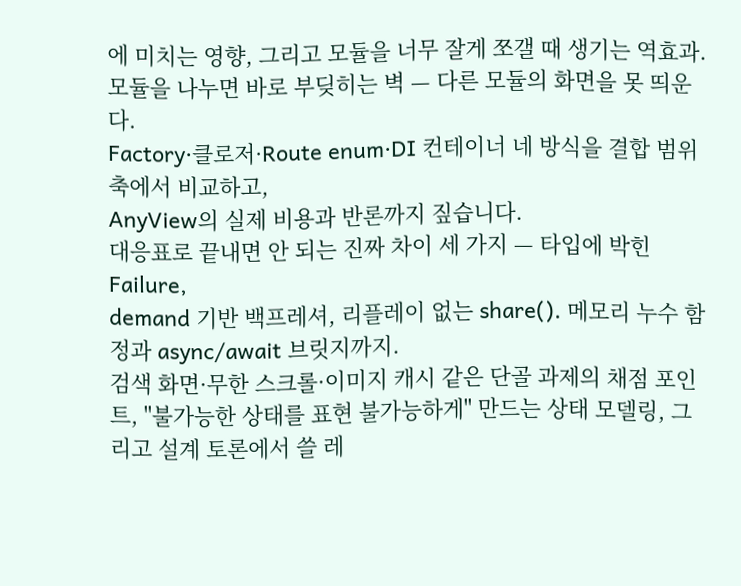에 미치는 영향, 그리고 모듈을 너무 잘게 쪼갤 때 생기는 역효과.
모듈을 나누면 바로 부딪히는 벽 — 다른 모듈의 화면을 못 띄운다.
Factory·클로저·Route enum·DI 컨테이너 네 방식을 결합 범위 축에서 비교하고,
AnyView의 실제 비용과 반론까지 짚습니다.
대응표로 끝내면 안 되는 진짜 차이 세 가지 — 타입에 박힌 Failure,
demand 기반 백프레셔, 리플레이 없는 share(). 메모리 누수 함정과 async/await 브릿지까지.
검색 화면·무한 스크롤·이미지 캐시 같은 단골 과제의 채점 포인트, "불가능한 상태를 표현 불가능하게" 만드는 상태 모델링, 그리고 설계 토론에서 쓸 레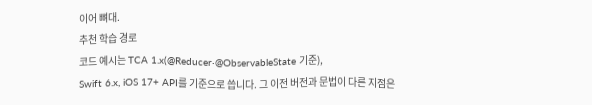이어 뼈대.
추천 학습 경로
코드 예시는 TCA 1.x(@Reducer·@ObservableState 기준),
Swift 6.x, iOS 17+ API를 기준으로 씁니다. 그 이전 버전과 문법이 다른 지점은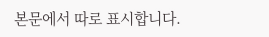본문에서 따로 표시합니다.